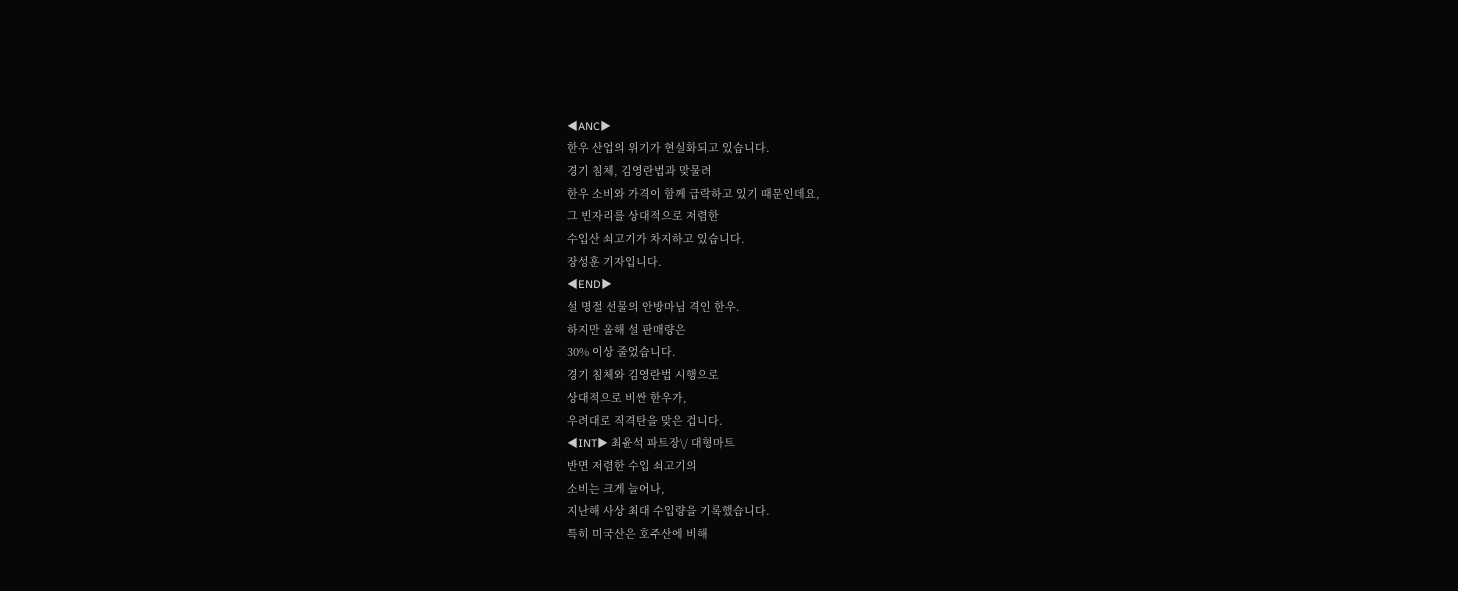◀ANC▶
한우 산업의 위기가 현실화되고 있습니다.
경기 침체, 김영란법과 맞물려
한우 소비와 가격이 함께 급락하고 있기 때문인데요,
그 빈자리를 상대적으로 저렴한
수입산 쇠고기가 차지하고 있습니다.
장성훈 기자입니다.
◀END▶
설 명절 선물의 안방마님 격인 한우.
하지만 올해 설 판매량은
30% 이상 줄었습니다.
경기 침체와 김영란법 시행으로
상대적으로 비싼 한우가,
우려대로 직격탄을 맞은 겁니다.
◀INT▶ 최윤석 파트장\/ 대형마트
반면 저렴한 수입 쇠고기의
소비는 크게 늘어나,
지난해 사상 최대 수입량을 기록했습니다.
특히 미국산은 호주산에 비해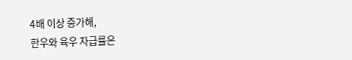4배 이상 증가해,
한우와 육우 자급률은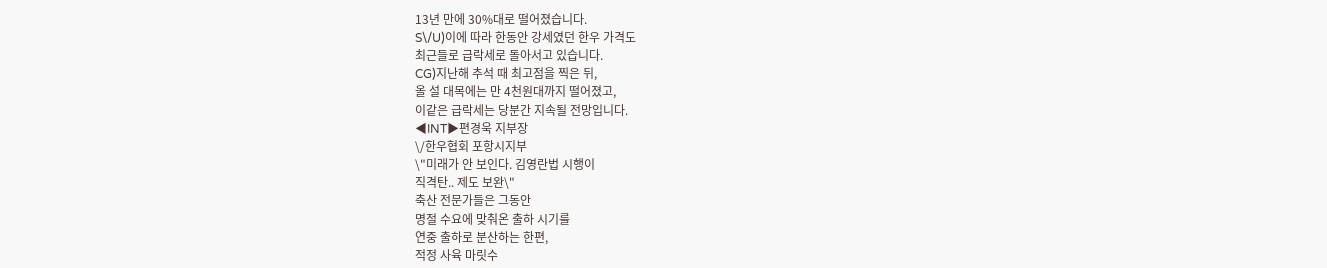13년 만에 30%대로 떨어졌습니다.
S\/U)이에 따라 한동안 강세였던 한우 가격도
최근들로 급락세로 돌아서고 있습니다.
CG)지난해 추석 때 최고점을 찍은 뒤,
올 설 대목에는 만 4천원대까지 떨어졌고,
이같은 급락세는 당분간 지속될 전망입니다.
◀INT▶편경욱 지부장
\/한우협회 포항시지부
\"미래가 안 보인다. 김영란법 시행이
직격탄.. 제도 보완\"
축산 전문가들은 그동안
명절 수요에 맞춰온 출하 시기를
연중 출하로 분산하는 한편,
적정 사육 마릿수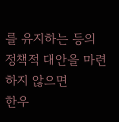를 유지하는 등의
정책적 대안을 마련하지 않으면
한우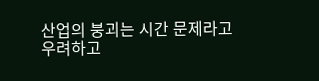산업의 붕괴는 시간 문제라고
우려하고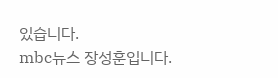있습니다.
mbc뉴스 장성훈입니다.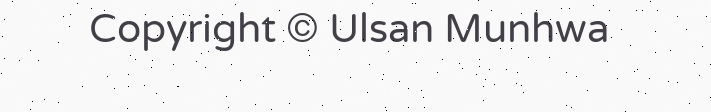Copyright © Ulsan Munhwa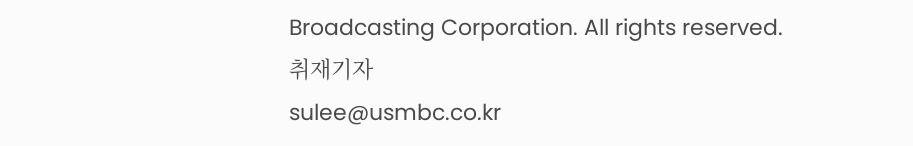Broadcasting Corporation. All rights reserved.
취재기자
sulee@usmbc.co.kr